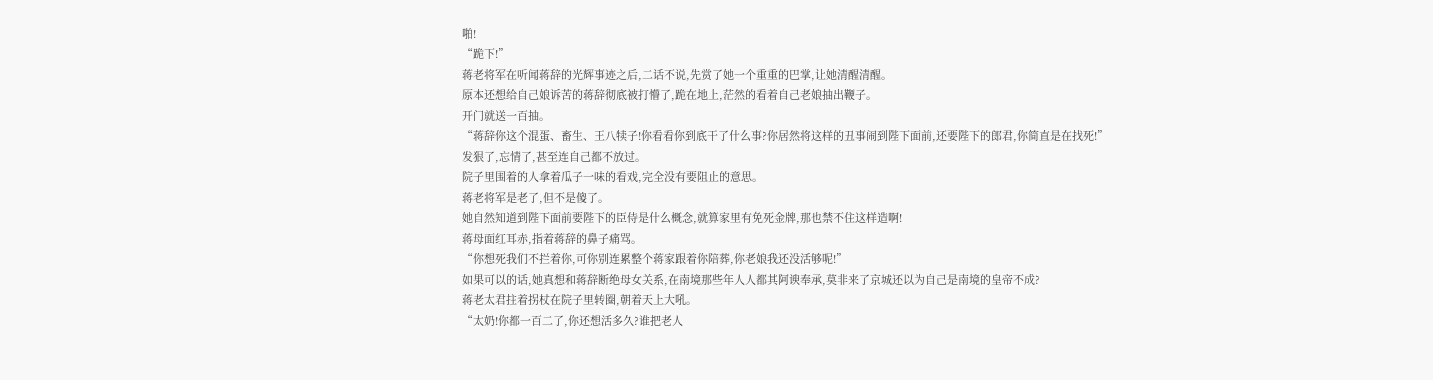啪!
“跪下!”
蒋老将军在听闻蒋辞的光辉事迹之后,二话不说,先赏了她一个重重的巴掌,让她清醒清醒。
原本还想给自己娘诉苦的蒋辞彻底被打懵了,跪在地上,茫然的看着自己老娘抽出鞭子。
开门就送一百抽。
“蒋辞你这个混蛋、畜生、王八犊子!你看看你到底干了什么事?你居然将这样的丑事闹到陛下面前,还要陛下的郎君,你简直是在找死!”
发狠了,忘情了,甚至连自己都不放过。
院子里围着的人拿着瓜子一味的看戏,完全没有要阻止的意思。
蒋老将军是老了,但不是傻了。
她自然知道到陛下面前要陛下的臣侍是什么概念,就算家里有免死金牌,那也禁不住这样造啊!
蒋母面红耳赤,指着蒋辞的鼻子痛骂。
“你想死我们不拦着你,可你别连累整个蒋家跟着你陪葬,你老娘我还没活够呢!”
如果可以的话,她真想和蒋辞断绝母女关系,在南境那些年人人都其阿谀奉承,莫非来了京城还以为自己是南境的皇帝不成?
蒋老太君拄着拐杖在院子里转圈,朝着天上大吼。
“太奶!你都一百二了,你还想活多久?谁把老人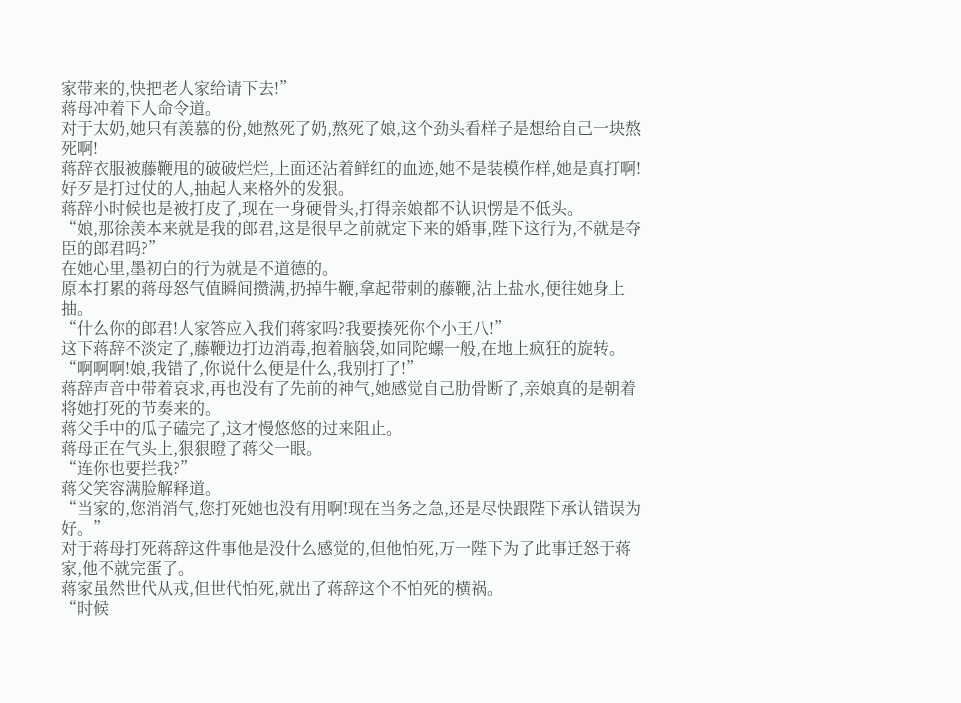家带来的,快把老人家给请下去!”
蒋母冲着下人命令道。
对于太奶,她只有羡慕的份,她熬死了奶,熬死了娘,这个劲头看样子是想给自己一块熬死啊!
蒋辞衣服被藤鞭甩的破破烂烂,上面还沾着鲜红的血迹,她不是装模作样,她是真打啊!
好歹是打过仗的人,抽起人来格外的发狠。
蒋辞小时候也是被打皮了,现在一身硬骨头,打得亲娘都不认识愣是不低头。
“娘,那徐羡本来就是我的郎君,这是很早之前就定下来的婚事,陛下这行为,不就是夺臣的郎君吗?”
在她心里,墨初白的行为就是不道德的。
原本打累的蒋母怒气值瞬间攒满,扔掉牛鞭,拿起带刺的藤鞭,沾上盐水,便往她身上抽。
“什么你的郎君!人家答应入我们蒋家吗?我要揍死你个小王八!”
这下蒋辞不淡定了,藤鞭边打边消毒,抱着脑袋,如同陀螺一般,在地上疯狂的旋转。
“啊啊啊!娘,我错了,你说什么便是什么,我别打了!”
蒋辞声音中带着哀求,再也没有了先前的神气,她感觉自己肋骨断了,亲娘真的是朝着将她打死的节奏来的。
蒋父手中的瓜子磕完了,这才慢悠悠的过来阻止。
蒋母正在气头上,狠狠瞪了蒋父一眼。
“连你也要拦我?”
蒋父笑容满脸解释道。
“当家的,您消消气,您打死她也没有用啊!现在当务之急,还是尽快跟陛下承认错误为好。”
对于蒋母打死蒋辞这件事他是没什么感觉的,但他怕死,万一陛下为了此事迁怒于蒋家,他不就完蛋了。
蒋家虽然世代从戎,但世代怕死,就出了蒋辞这个不怕死的横祸。
“时候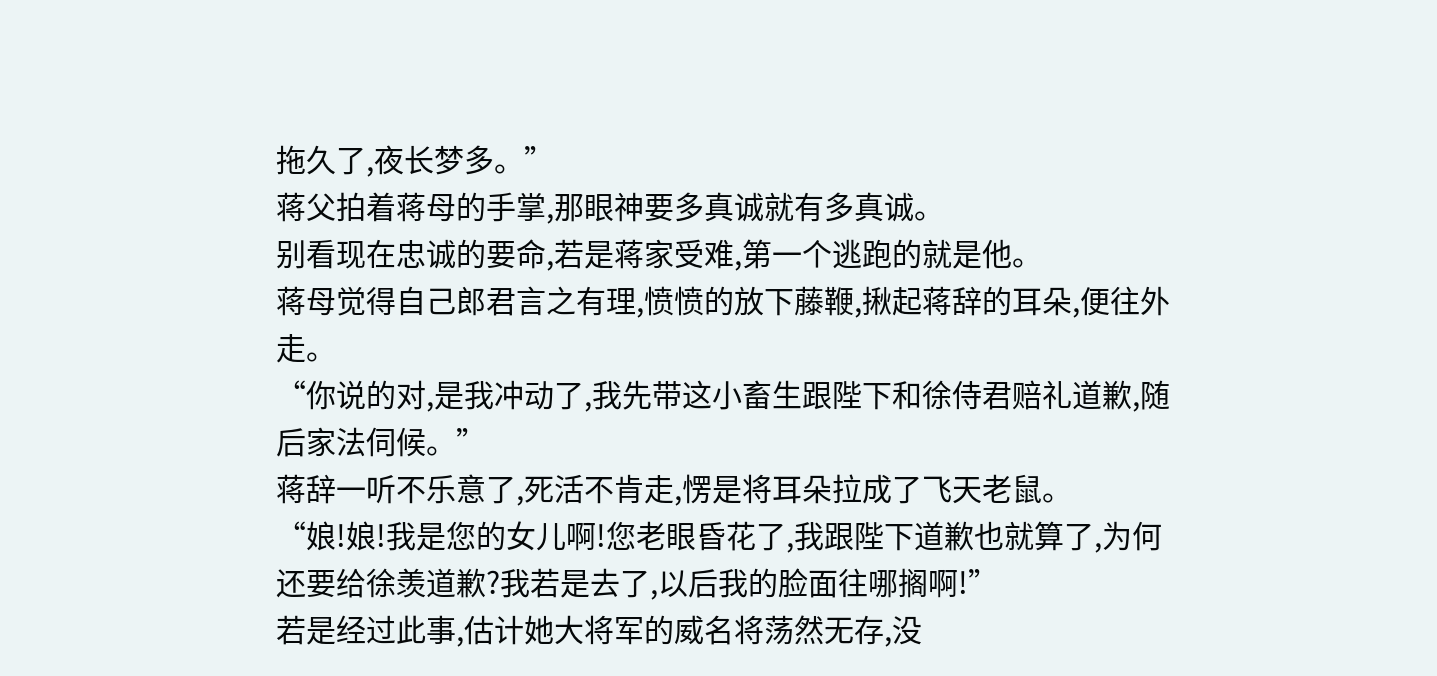拖久了,夜长梦多。”
蒋父拍着蒋母的手掌,那眼神要多真诚就有多真诚。
别看现在忠诚的要命,若是蒋家受难,第一个逃跑的就是他。
蒋母觉得自己郎君言之有理,愤愤的放下藤鞭,揪起蒋辞的耳朵,便往外走。
“你说的对,是我冲动了,我先带这小畜生跟陛下和徐侍君赔礼道歉,随后家法伺候。”
蒋辞一听不乐意了,死活不肯走,愣是将耳朵拉成了飞天老鼠。
“娘!娘!我是您的女儿啊!您老眼昏花了,我跟陛下道歉也就算了,为何还要给徐羡道歉?我若是去了,以后我的脸面往哪搁啊!”
若是经过此事,估计她大将军的威名将荡然无存,没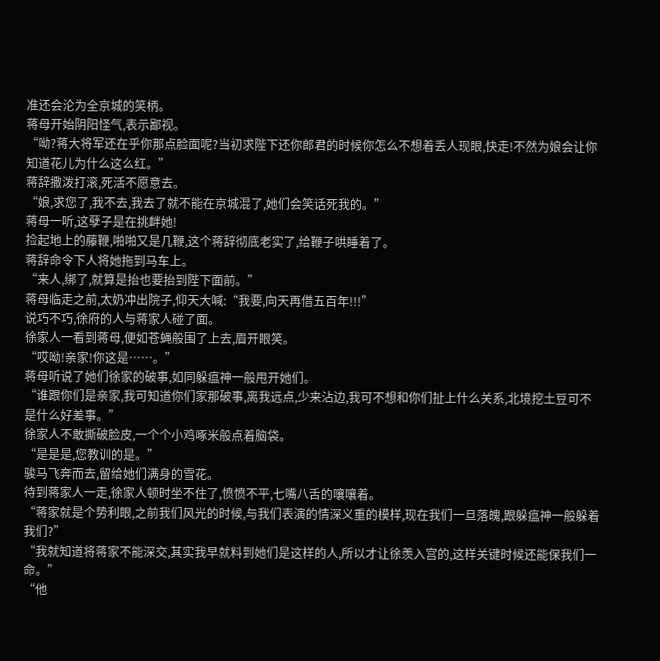准还会沦为全京城的笑柄。
蒋母开始阴阳怪气,表示鄙视。
“呦?蒋大将军还在乎你那点脸面呢?当初求陛下还你郎君的时候你怎么不想着丢人现眼,快走!不然为娘会让你知道花儿为什么这么红。”
蒋辞撒泼打滚,死活不愿意去。
“娘,求您了,我不去,我去了就不能在京城混了,她们会笑话死我的。”
蒋母一听,这孽子是在挑衅她!
捡起地上的藤鞭,啪啪又是几鞭,这个蒋辞彻底老实了,给鞭子哄睡着了。
蒋辞命令下人将她拖到马车上。
“来人,绑了,就算是抬也要抬到陛下面前。”
蒋母临走之前,太奶冲出院子,仰天大喊:“我要,向天再借五百年!!!”
说巧不巧,徐府的人与蒋家人碰了面。
徐家人一看到蒋母,便如苍蝇般围了上去,眉开眼笑。
“哎呦!亲家!你这是……。”
蒋母听说了她们徐家的破事,如同躲瘟神一般甩开她们。
“谁跟你们是亲家,我可知道你们家那破事,离我远点,少来沾边,我可不想和你们扯上什么关系,北境挖土豆可不是什么好差事。”
徐家人不敢撕破脸皮,一个个小鸡啄米般点着脑袋。
“是是是,您教训的是。”
骏马飞奔而去,留给她们满身的雪花。
待到蒋家人一走,徐家人顿时坐不住了,愤愤不平,七嘴八舌的嚷嚷着。
“蒋家就是个势利眼,之前我们风光的时候,与我们表演的情深义重的模样,现在我们一旦落魄,跟躲瘟神一般躲着我们?”
“我就知道将蒋家不能深交,其实我早就料到她们是这样的人,所以才让徐羡入宫的,这样关键时候还能保我们一命。”
“他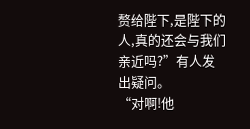赘给陛下,是陛下的人,真的还会与我们亲近吗?”有人发出疑问。
“对啊!他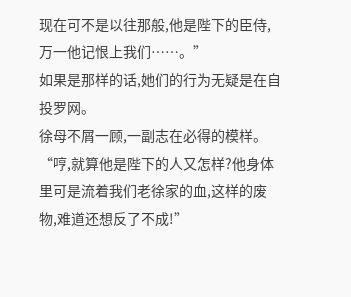现在可不是以往那般,他是陛下的臣侍,万一他记恨上我们……。”
如果是那样的话,她们的行为无疑是在自投罗网。
徐母不屑一顾,一副志在必得的模样。
“哼,就算他是陛下的人又怎样?他身体里可是流着我们老徐家的血,这样的废物,难道还想反了不成!”